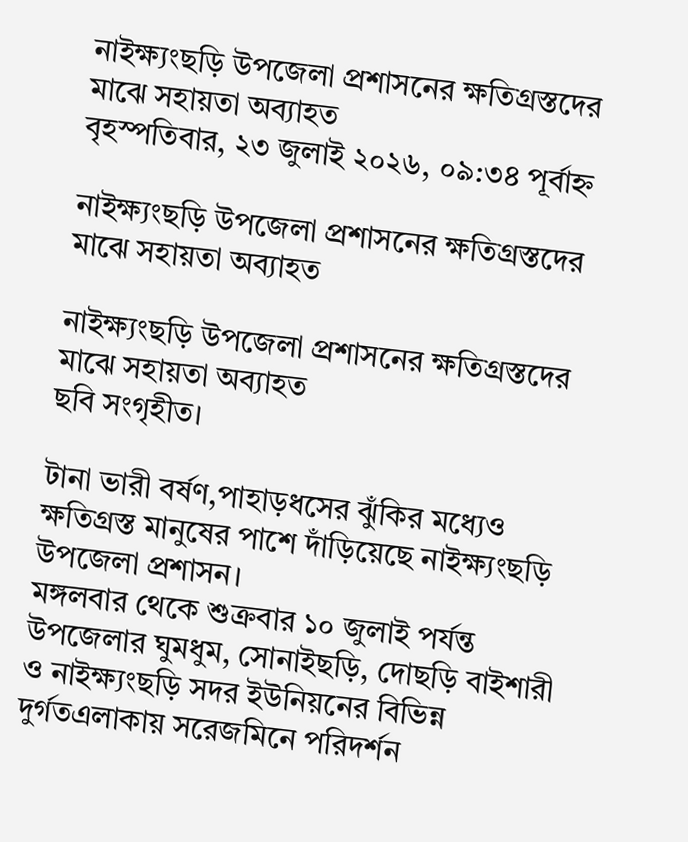নাইক্ষ্যংছড়ি উপজেলা প্রশাসনের ক্ষতিগ্রস্তদের মাঝে সহায়তা অব্যাহত
বৃহস্পতিবার, ২৩ জুলাই ২০২৬, ০৯:৩৪ পূর্বাহ্ন

নাইক্ষ্যংছড়ি উপজেলা প্রশাসনের ক্ষতিগ্রস্তদের মাঝে সহায়তা অব্যাহত

নাইক্ষ্যংছড়ি উপজেলা প্রশাসনের ক্ষতিগ্রস্তদের মাঝে সহায়তা অব্যাহত
ছবি সংগৃহীত।

টানা ভারী বর্ষণ,পাহাড়ধসের ঝুঁকির মধ্যেও ক্ষতিগ্রস্ত মানুষের পাশে দাঁড়িয়েছে নাইক্ষ্যংছড়ি উপজেলা প্রশাসন।
মঙ্গলবার থেকে শুক্রবার ১০ জুলাই পর্যন্ত উপজেলার ঘুমধুম, সোনাইছড়ি, দোছড়ি বাইশারী ও নাইক্ষ্যংছড়ি সদর ইউনিয়নের বিভিন্ন দুর্গতএলাকায় সরেজমিনে পরিদর্শন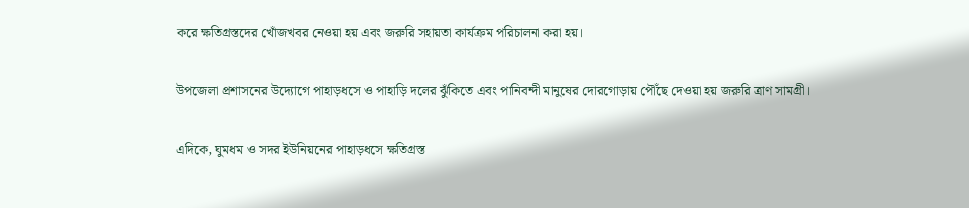করে ক্ষতিগ্রস্তদের খোঁজখবর নেওয়া হয় এবং জরুরি সহায়তা কার্যক্রম পরিচালনা করা হয়।

উপজেলা প্রশাসনের উদ্যোগে পাহাড়ধসে ও পাহাড়ি দলের ঝুঁকিতে এবং পানিবন্দী মানুষের দোরগোড়ায় পৌঁছে দেওয়া হয় জরুরি ত্রাণ সামগ্রী।

এদিকে, ঘুমধম ও সদর ইউনিয়নের পাহাড়ধসে ক্ষতিগ্রস্ত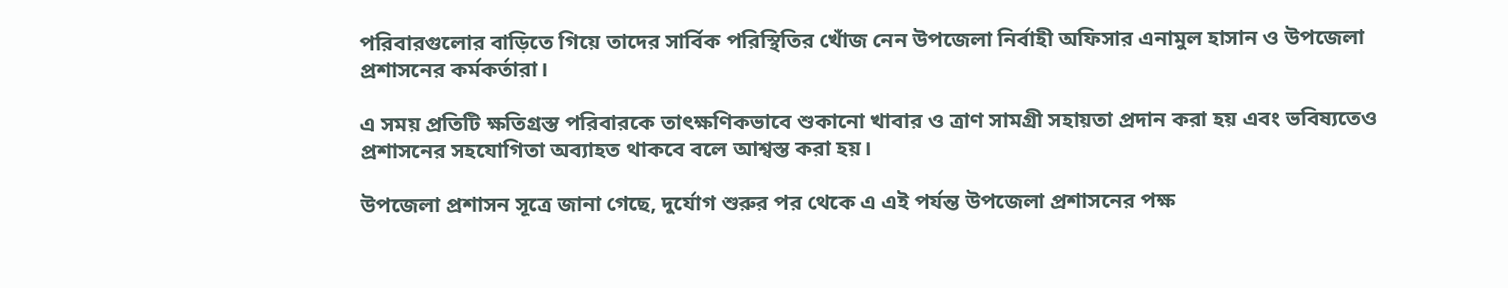পরিবারগুলোর বাড়িতে গিয়ে তাদের সার্বিক পরিস্থিতির খোঁজ নেন উপজেলা নির্বাহী অফিসার এনামুল হাসান ও উপজেলা প্রশাসনের কর্মকর্তারা।

এ সময় প্রতিটি ক্ষতিগ্রস্ত পরিবারকে তাৎক্ষণিকভাবে শুকানো খাবার ও ত্রাণ সামগ্রী সহায়তা প্রদান করা হয় এবং ভবিষ্যতেও প্রশাসনের সহযোগিতা অব্যাহত থাকবে বলে আশ্বস্ত করা হয়।

উপজেলা প্রশাসন সূত্রে জানা গেছে, দুর্যোগ শুরুর পর থেকে এ এই পর্যন্ত উপজেলা প্রশাসনের পক্ষ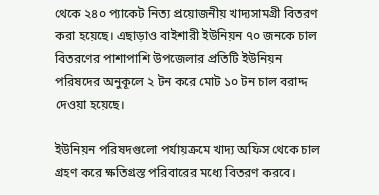থেকে ২৪০ প্যাকেট নিত্য প্রয়োজনীয় খাদ্যসামগ্রী বিতরণ করা হয়েছে। এছাড়াও বাইশারী ইউনিয়ন ৭০ জনকে চাল বিতরণের পাশাপাশি উপজেলার প্রতিটি ইউনিয়ন পরিষদের অনুকূলে ২ টন করে মোট ১০ টন চাল বরাদ্দ দেওয়া হয়েছে।

ইউনিয়ন পরিষদগুলো পর্যায়ক্রমে খাদ্য অফিস থেকে চাল গ্রহণ করে ক্ষতিগ্রস্ত পরিবারের মধ্যে বিতরণ করবে।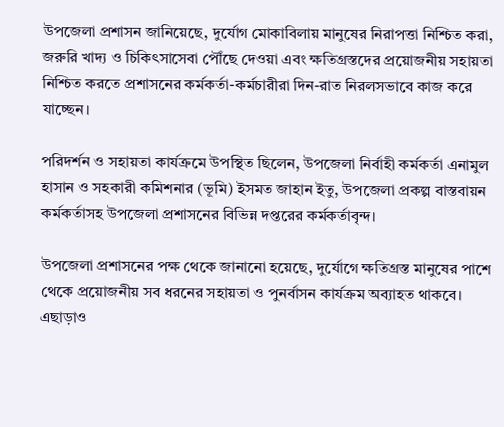উপজেলা প্রশাসন জানিয়েছে, দুর্যোগ মোকাবিলায় মানুষের নিরাপত্তা নিশ্চিত করা, জরুরি খাদ্য ও চিকিৎসাসেবা পৌঁছে দেওয়া এবং ক্ষতিগ্রস্তদের প্রয়োজনীয় সহায়তা নিশ্চিত করতে প্রশাসনের কর্মকর্তা-কর্মচারীরা দিন-রাত নিরলসভাবে কাজ করে যাচ্ছেন।

পরিদর্শন ও সহায়তা কার্যক্রমে উপস্থিত ছিলেন, উপজেলা নির্বাহী কর্মকর্তা এনামুল হাসান ও সহকারী কমিশনার (ভূমি) ইসমত জাহান ইতু, উপজেলা প্রকল্প বাস্তবায়ন কর্মকর্তাসহ উপজেলা প্রশাসনের বিভিন্ন দপ্তরের কর্মকর্তাবৃন্দ।

উপজেলা প্রশাসনের পক্ষ থেকে জানানো হয়েছে, দুর্যোগে ক্ষতিগ্রস্ত মানুষের পাশে থেকে প্রয়োজনীয় সব ধরনের সহায়তা ও পুনর্বাসন কার্যক্রম অব্যাহত থাকবে। এছাড়াও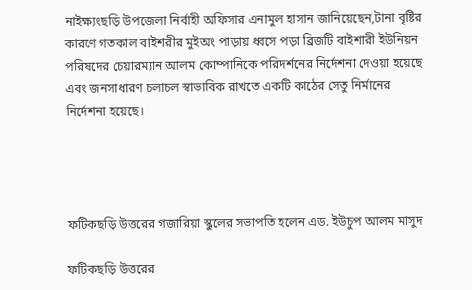নাইক্ষ্যংছড়ি উপজেলা নির্বাহী অফিসার এনামুল হাসান জানিয়েছেন,টানা বৃষ্টির কারণে গতকাল বাইশরীর মুইঅং পাড়ায় ধ্বসে পড়া ব্রিজটি বাইশারী ইউনিয়ন পরিষদের চেয়ারম্যান আলম কোম্পানিকে পরিদর্শনের নির্দেশনা দেওয়া হয়েছে এবং জনসাধারণ চলাচল স্বাভাবিক রাখতে একটি কাঠের সেতু নির্মানের নির্দেশনা হয়েছে।




ফটিকছড়ি উত্তরের গজারিয়া স্কুলের সভাপতি হলেন এড. ইউচুপ আলম মাসুদ

ফটিকছড়ি উত্তরের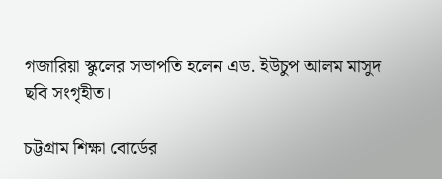গজারিয়া স্কুলের সভাপতি হলেন এড. ইউচুপ আলম মাসুদ
ছবি সংগৃহীত।

চট্টগ্রাম শিক্ষা বোর্ডের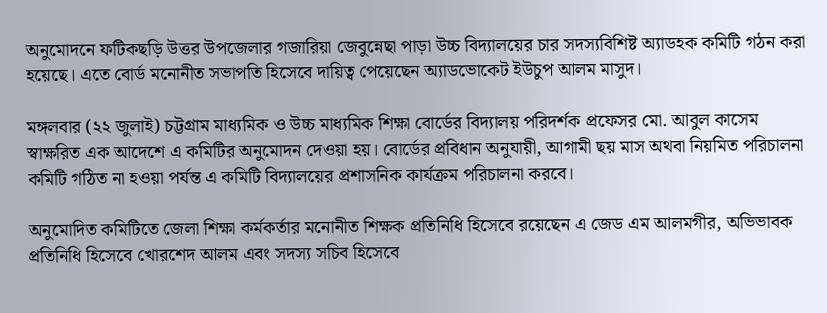অনুমোদনে ফটিকছড়ি উত্তর উপজেলার গজারিয়া জেবুন্নেছা পাড়া উচ্চ বিদ্যালয়ের চার সদস্যবিশিষ্ট অ্যাডহক কমিটি গঠন করা হয়েছে। এতে বোর্ড মনোনীত সভাপতি হিসেবে দায়িত্ব পেয়েছেন অ্যাডভোকেট ইউচুপ আলম মাসুদ।

মঙ্গলবার (২২ জুলাই) চট্টগ্রাম মাধ্যমিক ও উচ্চ মাধ্যমিক শিক্ষা বোর্ডের বিদ্যালয় পরিদর্শক প্রফেসর মো. আবুল কাসেম স্বাক্ষরিত এক আদেশে এ কমিটির অনুমোদন দেওয়া হয়। বোর্ডের প্রবিধান অনুযায়ী, আগামী ছয় মাস অথবা নিয়মিত পরিচালনা কমিটি গঠিত না হওয়া পর্যন্ত এ কমিটি বিদ্যালয়ের প্রশাসনিক কার্যক্রম পরিচালনা করবে।

অনুমোদিত কমিটিতে জেলা শিক্ষা কর্মকর্তার মনোনীত শিক্ষক প্রতিনিধি হিসেবে রয়েছেন এ জেড এম আলমগীর, অভিভাবক প্রতিনিধি হিসেবে খোরশেদ আলম এবং সদস্য সচিব হিসেবে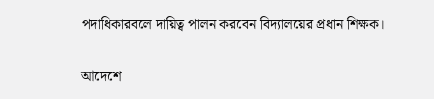পদাধিকারবলে দায়িত্ব পালন করবেন বিদ্যালয়ের প্রধান শিক্ষক।

আদেশে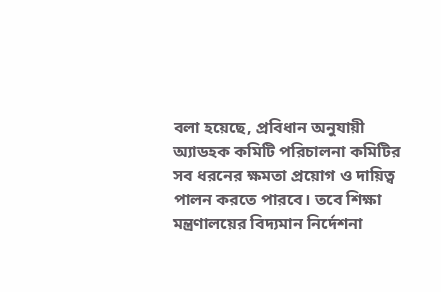বলা হয়েছে, প্রবিধান অনুযায়ী অ্যাডহক কমিটি পরিচালনা কমিটির সব ধরনের ক্ষমতা প্রয়োগ ও দায়িত্ব পালন করতে পারবে। তবে শিক্ষা মন্ত্রণালয়ের বিদ্যমান নির্দেশনা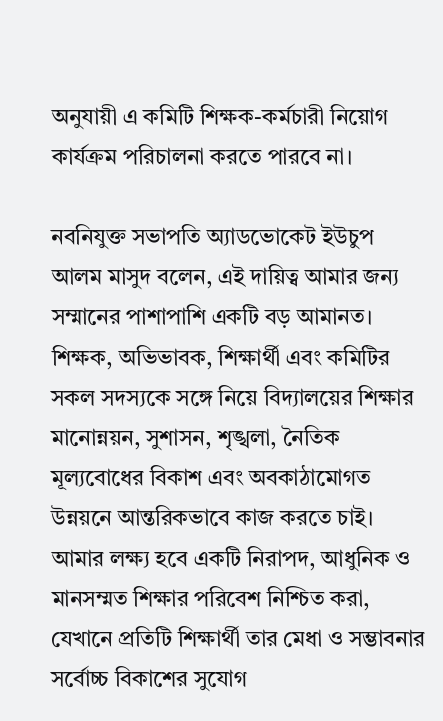অনুযায়ী এ কমিটি শিক্ষক-কর্মচারী নিয়োগ কার্যক্রম পরিচালনা করতে পারবে না।

নবনিযুক্ত সভাপতি অ্যাডভোকেট ইউচুপ আলম মাসুদ বলেন, এই দায়িত্ব আমার জন্য সম্মানের পাশাপাশি একটি বড় আমানত। শিক্ষক, অভিভাবক, শিক্ষার্থী এবং কমিটির সকল সদস্যকে সঙ্গে নিয়ে বিদ্যালয়ের শিক্ষার মানোন্নয়ন, সুশাসন, শৃঙ্খলা, নৈতিক মূল্যবোধের বিকাশ এবং অবকাঠামোগত উন্নয়নে আন্তরিকভাবে কাজ করতে চাই। আমার লক্ষ্য হবে একটি নিরাপদ, আধুনিক ও মানসম্মত শিক্ষার পরিবেশ নিশ্চিত করা, যেখানে প্রতিটি শিক্ষার্থী তার মেধা ও সম্ভাবনার সর্বোচ্চ বিকাশের সুযোগ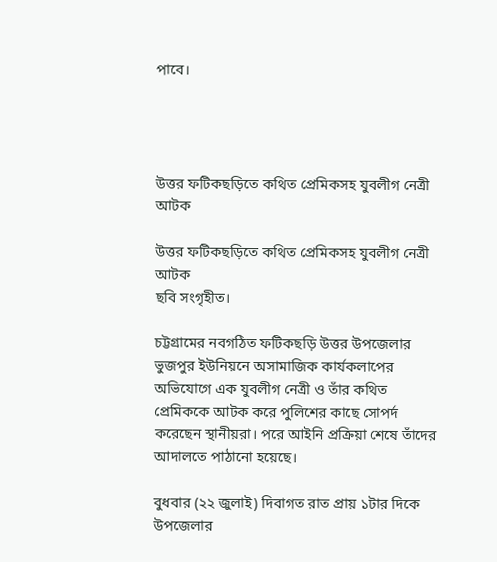পাবে।




উত্তর ফটিকছড়িতে কথিত প্রেমিকসহ যুবলীগ নেত্রী আটক

উত্তর ফটিকছড়িতে কথিত প্রেমিকসহ যুবলীগ নেত্রী আটক
ছবি সংগৃহীত।

চট্টগ্রামের নবগঠিত ফটিকছড়ি উত্তর উপজেলার ভুজপুর ইউনিয়নে অসামাজিক কার্যকলাপের অভিযোগে এক যুবলীগ নেত্রী ও তাঁর কথিত প্রেমিককে আটক করে পুলিশের কাছে সোপর্দ করেছেন স্থানীয়রা। পরে আইনি প্রক্রিয়া শেষে তাঁদের আদালতে পাঠানো হয়েছে।

বুধবার (২২ জুলাই) দিবাগত রাত প্রায় ১টার দিকে উপজেলার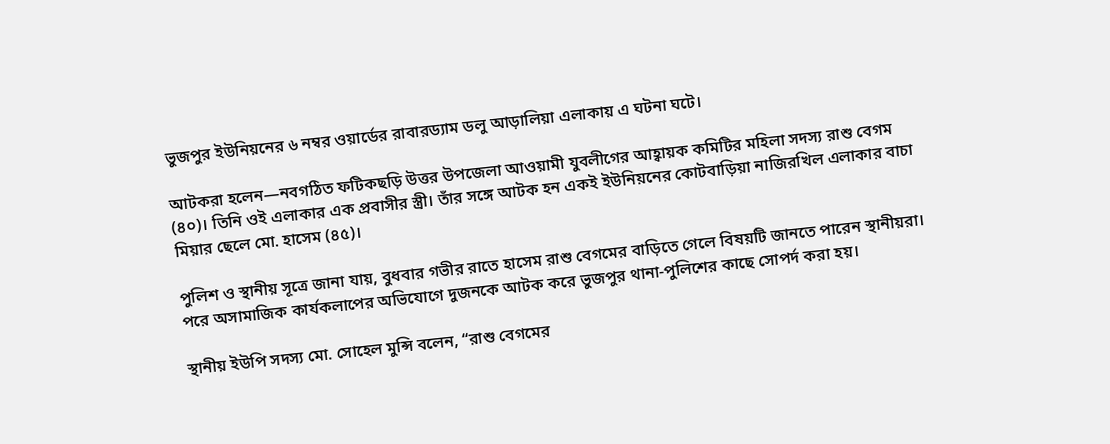ভুজপুর ইউনিয়নের ৬ নম্বর ওয়ার্ডের রাবারড্যাম ডলু আড়ালিয়া এলাকায় এ ঘটনা ঘটে।

আটকরা হলেন—নবগঠিত ফটিকছড়ি উত্তর উপজেলা আওয়ামী যুবলীগের আহ্বায়ক কমিটির মহিলা সদস্য রাশু বেগম (৪০)। তিনি ওই এলাকার এক প্রবাসীর স্ত্রী। তাঁর সঙ্গে আটক হন একই ইউনিয়নের কোটবাড়িয়া নাজিরখিল এলাকার বাচা মিয়ার ছেলে মো. হাসেম (৪৫)।

পুলিশ ও স্থানীয় সূত্রে জানা যায়, বুধবার গভীর রাতে হাসেম রাশু বেগমের বাড়িতে গেলে বিষয়টি জানতে পারেন স্থানীয়রা। পরে অসামাজিক কার্যকলাপের অভিযোগে দুজনকে আটক করে ভুজপুর থানা-পুলিশের কাছে সোপর্দ করা হয়।

স্থানীয় ইউপি সদস্য মো. সোহেল মুন্সি বলেন, “রাশু বেগমের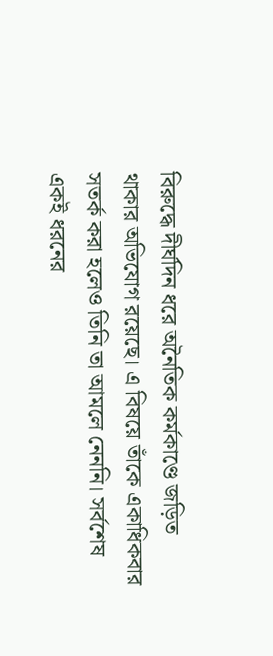বিরুদ্ধে দীর্ঘদিন ধরে অনৈতিক কর্মকাণ্ডে জড়িত থাকার অভিযোগ রয়েছে। এ বিষয়ে তাঁকে একাধিকবার সতর্ক করা হলেও তিনি তা আমলে নেননি। সর্বশেষ একই ধরনের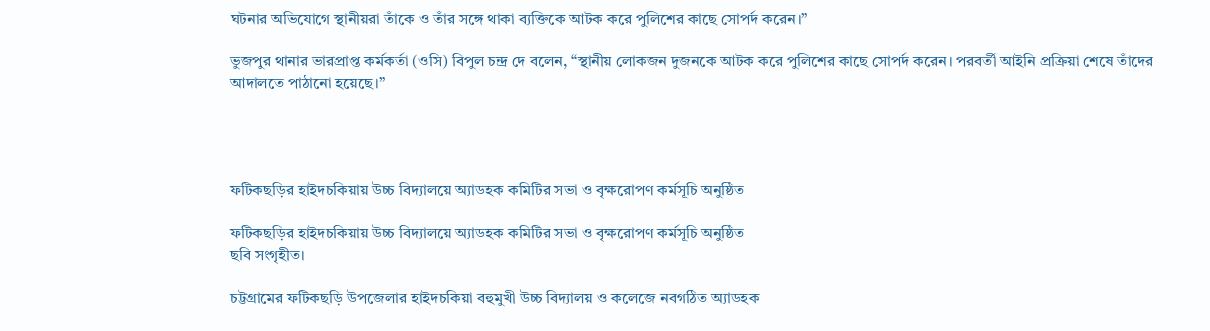ঘটনার অভিযোগে স্থানীয়রা তাঁকে ও তাঁর সঙ্গে থাকা ব্যক্তিকে আটক করে পুলিশের কাছে সোপর্দ করেন।”

ভুজপুর থানার ভারপ্রাপ্ত কর্মকর্তা (ওসি) বিপুল চন্দ্র দে বলেন, “স্থানীয় লোকজন দুজনকে আটক করে পুলিশের কাছে সোপর্দ করেন। পরবর্তী আইনি প্রক্রিয়া শেষে তাঁদের আদালতে পাঠানো হয়েছে।”




ফটিকছড়ির হাইদচকিয়ায় উচ্চ বিদ্যালয়ে অ্যাডহক কমিটির সভা ও বৃক্ষরোপণ কর্মসূচি অনুষ্ঠিত

ফটিকছড়ির হাইদচকিয়ায় উচ্চ বিদ্যালয়ে অ্যাডহক কমিটির সভা ও বৃক্ষরোপণ কর্মসূচি অনুষ্ঠিত
ছবি সংগৃহীত।

চট্টগ্রামের ফটিকছড়ি উপজেলার হাইদচকিয়া বহুমুখী উচ্চ বিদ্যালয় ও কলেজে নবগঠিত অ্যাডহক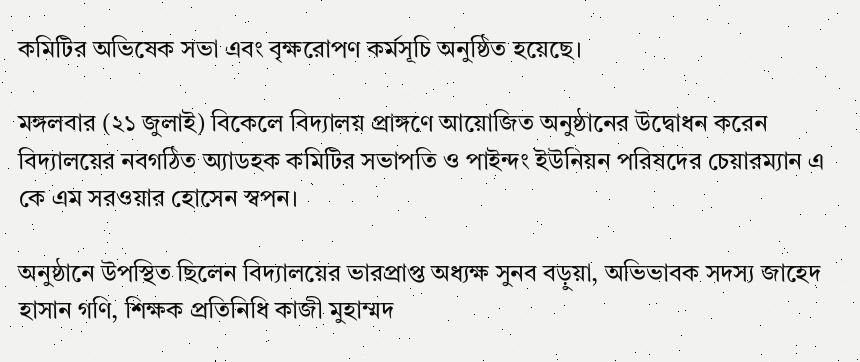কমিটির অভিষেক সভা এবং বৃক্ষরোপণ কর্মসূচি অনুষ্ঠিত হয়েছে।

মঙ্গলবার (২১ জুলাই) বিকেলে বিদ্যালয় প্রাঙ্গণে আয়োজিত অনুষ্ঠানের উদ্বোধন করেন বিদ্যালয়ের নবগঠিত অ্যাডহক কমিটির সভাপতি ও পাইন্দং ইউনিয়ন পরিষদের চেয়ারম্যান এ কে এম সরওয়ার হোসেন স্বপন।

অনুষ্ঠানে উপস্থিত ছিলেন বিদ্যালয়ের ভারপ্রাপ্ত অধ্যক্ষ সুনব বড়ুয়া, অভিভাবক সদস্য জাহেদ হাসান গণি, শিক্ষক প্রতিনিধি কাজী মুহাম্মদ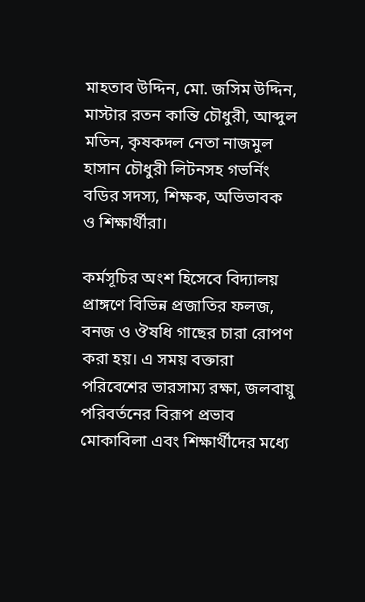মাহতাব উদ্দিন, মো. জসিম উদ্দিন, মাস্টার রতন কান্তি চৌধুরী, আব্দুল মতিন, কৃষকদল নেতা নাজমুল হাসান চৌধুরী লিটনসহ গভর্নিং বডির সদস্য, শিক্ষক, অভিভাবক ও শিক্ষার্থীরা।

কর্মসূচির অংশ হিসেবে বিদ্যালয় প্রাঙ্গণে বিভিন্ন প্রজাতির ফলজ, বনজ ও ঔষধি গাছের চারা রোপণ করা হয়। এ সময় বক্তারা পরিবেশের ভারসাম্য রক্ষা, জলবায়ু পরিবর্তনের বিরূপ প্রভাব মোকাবিলা এবং শিক্ষার্থীদের মধ্যে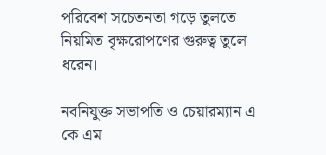পরিবেশ সচেতনতা গড়ে তুলতে নিয়মিত বৃক্ষরোপণের গুরুত্ব তুলে ধরেন।

নবনিযুক্ত সভাপতি ও চেয়ারম্যান এ কে এম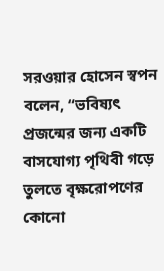সরওয়ার হোসেন স্বপন বলেন, “ভবিষ্যৎ প্রজন্মের জন্য একটি বাসযোগ্য পৃথিবী গড়ে তুলতে বৃক্ষরোপণের কোনো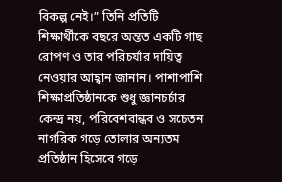বিকল্প নেই।” তিনি প্রতিটি শিক্ষার্থীকে বছরে অন্তত একটি গাছ রোপণ ও তার পরিচর্যার দায়িত্ব নেওয়ার আহ্বান জানান। পাশাপাশি শিক্ষাপ্রতিষ্ঠানকে শুধু জ্ঞানচর্চার কেন্দ্র নয়, পরিবেশবান্ধব ও সচেতন নাগরিক গড়ে তোলার অন্যতম প্রতিষ্ঠান হিসেবে গড়ে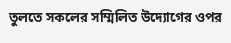তুলতে সকলের সম্মিলিত উদ্যোগের ওপর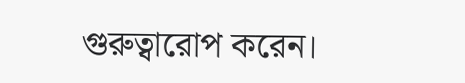গুরুত্বারোপ করেন।